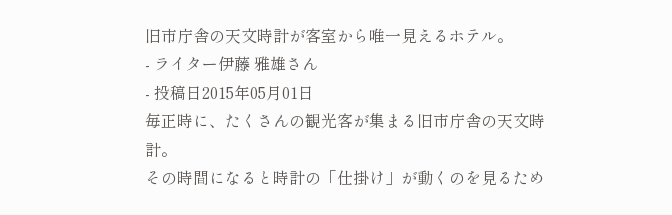旧市庁舎の天文時計が客室から唯一見えるホテル。
- ライター伊藤 雅雄さん
- 投稿日2015年05月01日
毎正時に、たくさんの観光客が集まる旧市庁舎の天文時計。
その時間になると時計の「仕掛け」が動くのを見るため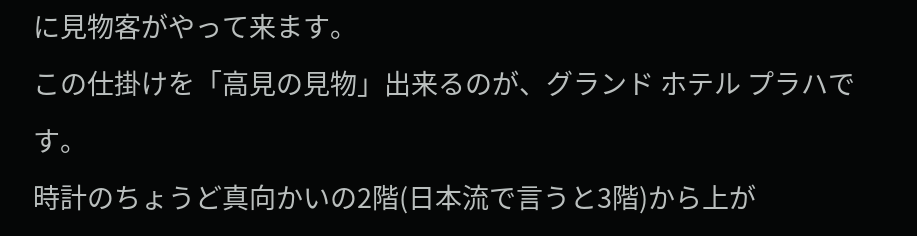に見物客がやって来ます。
この仕掛けを「高見の見物」出来るのが、グランド ホテル プラハです。
時計のちょうど真向かいの2階(日本流で言うと3階)から上が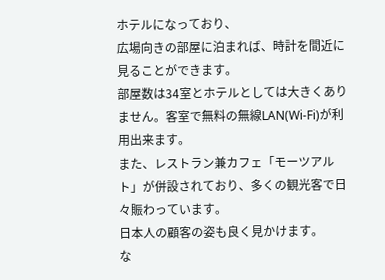ホテルになっており、
広場向きの部屋に泊まれば、時計を間近に見ることができます。
部屋数は34室とホテルとしては大きくありません。客室で無料の無線LAN(Wi-Fi)が利用出来ます。
また、レストラン兼カフェ「モーツアルト」が併設されており、多くの観光客で日々賑わっています。
日本人の顧客の姿も良く見かけます。
な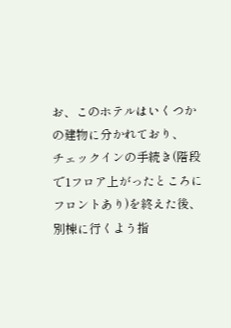お、このホテルはいくつかの建物に分かれており、
チェックインの手続き(階段で1フロア上がったところにフロントあり)を終えた後、
別棟に行くよう指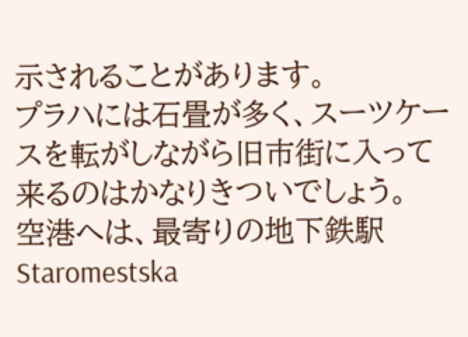示されることがあります。
プラハには石畳が多く、スーツケースを転がしながら旧市街に入って来るのはかなりきついでしょう。
空港へは、最寄りの地下鉄駅Staromestska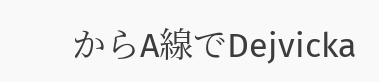からA線でDejvicka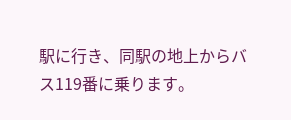駅に行き、同駅の地上からバス119番に乗ります。